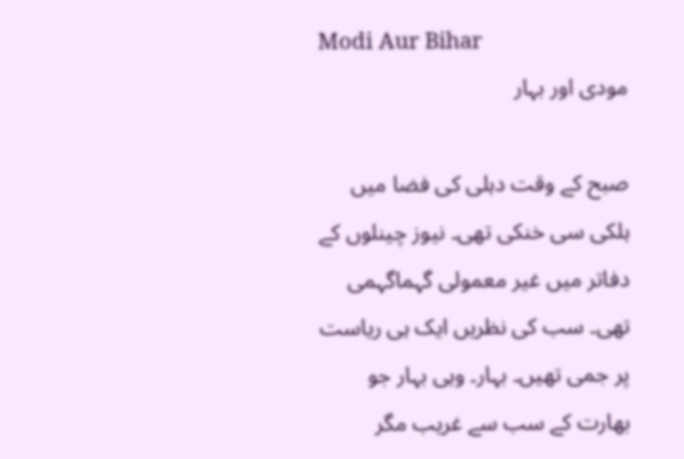Modi Aur Bihar
مودی اور بہار

صبح کے وقت دہلی کی فضا میں ہلکی سی خنکی تھی۔ نیوز چینلوں کے دفاتر میں غیر معمولی گہماگہمی تھی۔ سب کی نظریں ایک ہی ریاست پر جمی تھیں۔ بہار۔ وہی بہار جو بھارت کے سب سے غریب مگر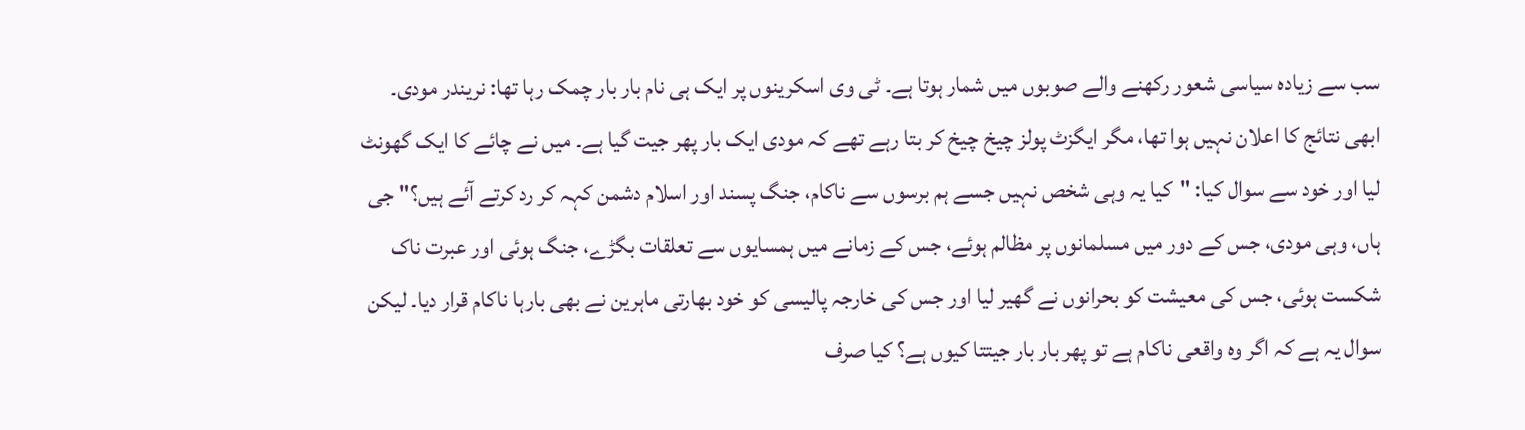سب سے زیادہ سیاسی شعور رکھنے والے صوبوں میں شمار ہوتا ہے۔ ٹی وی اسکرینوں پر ایک ہی نام بار بار چمک رہا تھا: نریندر مودی۔ ابھی نتائج کا اعلان نہیں ہوا تھا، مگر ایگزٹ پولز چیخ چیخ کر بتا رہے تھے کہ مودی ایک بار پھر جیت گیا ہے۔ میں نے چائے کا ایک گھونٹ لیا اور خود سے سوال کیا: "کیا یہ وہی شخص نہیں جسے ہم برسوں سے ناکام، جنگ پسند اور اسلام دشمن کہہ کر رد کرتے آئے ہیں؟" جی ہاں، وہی مودی، جس کے دور میں مسلمانوں پر مظالم ہوئے، جس کے زمانے میں ہمسایوں سے تعلقات بگڑے، جنگ ہوئی اور عبرت ناک شکست ہوئی، جس کی معیشت کو بحرانوں نے گھیر لیا اور جس کی خارجہ پالیسی کو خود بھارتی ماہرین نے بھی بارہا ناکام قرار دیا۔ لیکن سوال یہ ہے کہ اگر وہ واقعی ناکام ہے تو پھر بار بار جیتتا کیوں ہے؟ کیا صرف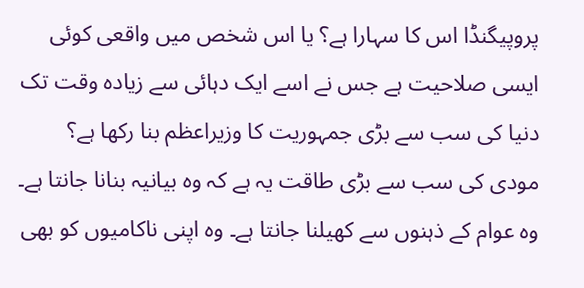پروپیگنڈا اس کا سہارا ہے؟ یا اس شخص میں واقعی کوئی ایسی صلاحیت ہے جس نے اسے ایک دہائی سے زیادہ وقت تک دنیا کی سب سے بڑی جمہوریت کا وزیراعظم بنا رکھا ہے؟
مودی کی سب سے بڑی طاقت یہ ہے کہ وہ بیانیہ بنانا جانتا ہے۔ وہ عوام کے ذہنوں سے کھیلنا جانتا ہے۔ وہ اپنی ناکامیوں کو بھی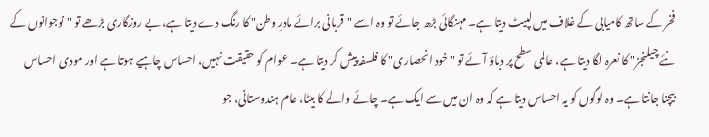فخر کے ساتھ کامیابی کے غلاف میں لپیٹ دیتا ہے۔ مہنگائی بڑھ جائے تو وہ اسے "قربانی برائے مادرِ وطن" کا رنگ دے دیتا ہے، بے روزگاری بڑھے تو "نوجوانوں کے نئے چیلنجز" کا نعرہ لگا دیتا ہے، عالمی سطح پر دباؤ آئے تو "خود انحصاری" کا فلسفہ پیش کر دیتا ہے۔ عوام کو حقیقت نہیں، احساس چاہیے ہوتا ہے اور مودی احساس بیچنا جانتا ہے۔ وہ لوگوں کو یہ احساس دیتا ہے کہ وہ ان میں سے ایک ہے۔ چائے والے کا بیٹا، عام ہندوستانی، جو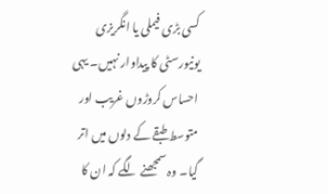کسی بڑی فیملی یا انگریزی یونیورسٹی کا پیداوار نہیں۔ یہی احساس کروڑوں غریب اور متوسط طبقے کے دلوں میں اتر گیا۔ وہ سمجھنے لگے کہ ان کا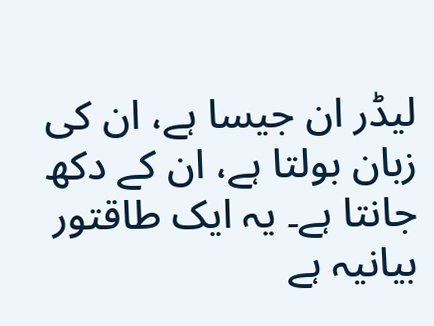لیڈر ان جیسا ہے، ان کی زبان بولتا ہے، ان کے دکھ جانتا ہے۔ یہ ایک طاقتور بیانیہ ہے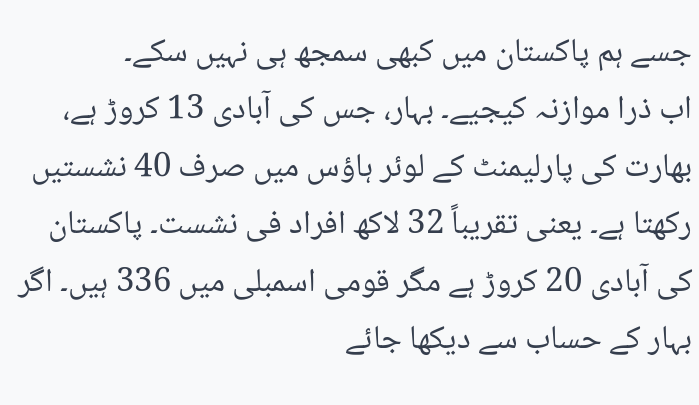جسے ہم پاکستان میں کبھی سمجھ ہی نہیں سکے۔
اب ذرا موازنہ کیجیے۔ بہار، جس کی آبادی 13 کروڑ ہے، بھارت کی پارلیمنٹ کے لوئر ہاؤس میں صرف 40 نشستیں رکھتا ہے۔ یعنی تقریباً 32 لاکھ افراد فی نشست۔ پاکستان کی آبادی 20 کروڑ ہے مگر قومی اسمبلی میں 336 ہیں۔ اگر بہار کے حساب سے دیکھا جائے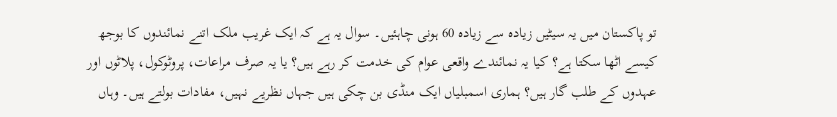تو پاکستان میں یہ سیٹیں زیادہ سے زیادہ 60 ہونی چاہئیں۔ سوال یہ ہے کہ ایک غریب ملک اتنے نمائندوں کا بوجھ کیسے اٹھا سکتا ہے؟ کیا یہ نمائندے واقعی عوام کی خدمت کر رہے ہیں؟ یا یہ صرف مراعات، پروٹوکول، پلاٹوں اور عہدوں کے طلب گار ہیں؟ ہماری اسمبلیاں ایک منڈی بن چکی ہیں جہاں نظریے نہیں، مفادات بولتے ہیں۔ وہاں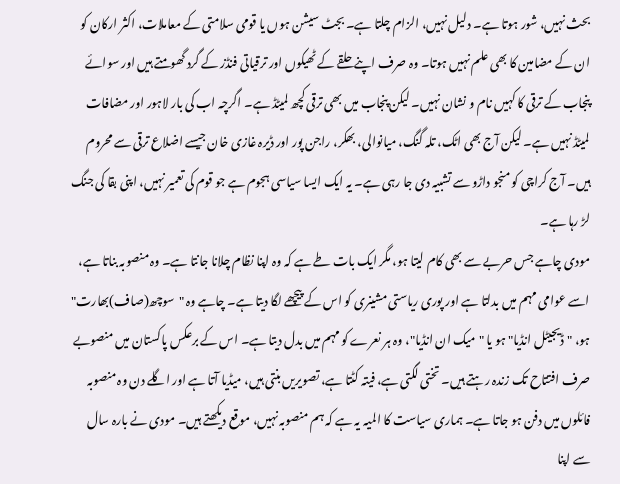بحث نہیں، شور ہوتا ہے۔ دلیل نہیں، الزام چلتا ہے۔ بجٹ سیشن ہوں یا قومی سلامتی کے معاملات، اکثر ارکان کو ان کے مضامین کا بھی علم نہیں ہوتا۔ وہ صرف اپنے حلقے کے ٹھیکوں اور ترقیاتی فنڈز کے گرد گھومتے ہیں اور سوائے پنجاب کے ترقی کا کہیں نام و نشان نہیں۔ لیکن پنجاب میں بھی ترقی کچھ لمیٹڈ ہے۔ اگرچہ اب کی بار لاہور اور مضافات لمیٹڈ نہیں ہے۔ لیکن آج بھی اٹک، تلہ گنگ، میانوالی، بھکر، راجن پور اور ڈیرہ غازی خان جیسے اضلاع ترقی سے محروم ہیں۔ آج کراچی کو منجو داڑو سے تشبیہ دی جا رہی ہے۔ یہ ایک ایسا سیاسی ہجوم ہے جو قوم کی تعمیر نہیں، اپنی بقا کی جنگ لڑ رہا ہے۔
مودی چاہے جس حربے سے بھی کام لیتا ہو، مگر ایک بات طے ہے کہ وہ اپنا نظام چلانا جانتا ہے۔ وہ منصوبہ بناتا ہے، اسے عوامی مہم میں بدلتا ہے اور پوری ریاستی مشینری کو اس کے پیچھے لگا دیتا ہے۔ چاہے وہ "سوچھ(صاف)بھارت" ہو، "ڈیجیٹل انڈیا" ہو یا "میک ان انڈیا"، وہ ہر نعرے کو مہم میں بدل دیتا ہے۔ اس کے برعکس پاکستان میں منصوبے صرف افتتاح تک زندہ رہتے ہیں۔ تختی لگتی ہے، فیتہ کٹتا ہے، تصویریں بنتی ہیں، میڈیا آتا ہے اور اگلے دن وہ منصوبہ فائلوں میں دفن ہو جاتا ہے۔ ہماری سیاست کا المیہ یہ ہے کہ ہم منصوبہ نہیں، موقع دیکھتے ہیں۔ مودی نے بارہ سال سے اپنا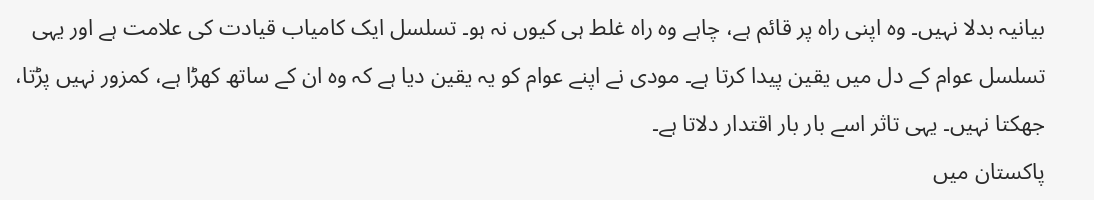بیانیہ بدلا نہیں۔ وہ اپنی راہ پر قائم ہے، چاہے وہ راہ غلط ہی کیوں نہ ہو۔ تسلسل ایک کامیاب قیادت کی علامت ہے اور یہی تسلسل عوام کے دل میں یقین پیدا کرتا ہے۔ مودی نے اپنے عوام کو یہ یقین دیا ہے کہ وہ ان کے ساتھ کھڑا ہے، کمزور نہیں پڑتا، جھکتا نہیں۔ یہی تاثر اسے بار بار اقتدار دلاتا ہے۔
پاکستان میں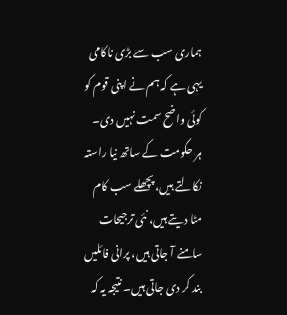ہماری سب سے بڑی ناکامی یہی ہے کہ ہم نے اپنی قوم کو کوئی واضح سمت نہیں دی۔ ہر حکومت کے ساتھ نیا راستہ نکالتے ہیں، پچھلے سب کام مٹا دیتے ہیں، نئی ترجیحات سامنے آ جاتی ہیں، پرانی فائلیں بند کر دی جاتی ہیں۔ نتیجہ یہ کہ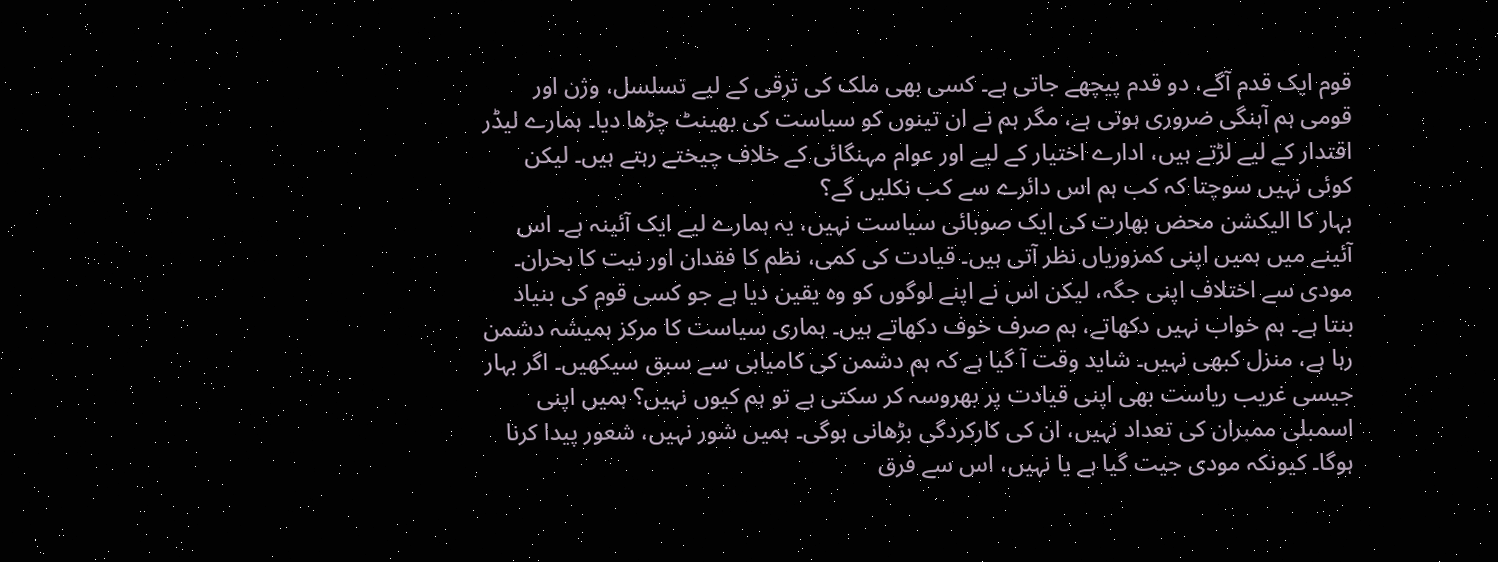قوم ایک قدم آگے، دو قدم پیچھے جاتی ہے۔ کسی بھی ملک کی ترقی کے لیے تسلسل، وژن اور قومی ہم آہنگی ضروری ہوتی ہے، مگر ہم نے ان تینوں کو سیاست کی بھینٹ چڑھا دیا۔ ہمارے لیڈر اقتدار کے لیے لڑتے ہیں، ادارے اختیار کے لیے اور عوام مہنگائی کے خلاف چیختے رہتے ہیں۔ لیکن کوئی نہیں سوچتا کہ کب ہم اس دائرے سے کب نکلیں گے؟
بہار کا الیکشن محض بھارت کی ایک صوبائی سیاست نہیں، یہ ہمارے لیے ایک آئینہ ہے۔ اس آئینے میں ہمیں اپنی کمزوریاں نظر آتی ہیں۔ قیادت کی کمی، نظم کا فقدان اور نیت کا بحران۔ مودی سے اختلاف اپنی جگہ، لیکن اس نے اپنے لوگوں کو وہ یقین دیا ہے جو کسی قوم کی بنیاد بنتا ہے۔ ہم خواب نہیں دکھاتے، ہم صرف خوف دکھاتے ہیں۔ ہماری سیاست کا مرکز ہمیشہ دشمن رہا ہے، منزل کبھی نہیں۔ شاید وقت آ گیا ہے کہ ہم دشمن کی کامیابی سے سبق سیکھیں۔ اگر بہار جیسی غریب ریاست بھی اپنی قیادت پر بھروسہ کر سکتی ہے تو ہم کیوں نہیں؟ ہمیں اپنی اسمبلی ممبران کی تعداد نہیں، ان کی کارکردگی بڑھانی ہوگی۔ ہمیں شور نہیں، شعور پیدا کرنا ہوگا۔ کیونکہ مودی جیت گیا ہے یا نہیں، اس سے فرق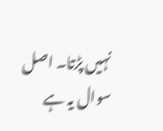نہیں پڑتا۔ اصل سوال یہ ہے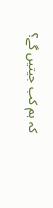کہ ہم کب جیتیں گے؟